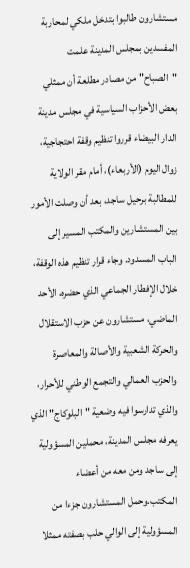مستشارون طالبوا بتدخل ملكي لمحاربة المفسدين بمجلس المدينة علمت "الصباح" من مصادر مطلعة أن ممثلي بعض الأحزاب السياسية في مجلس مدينة الدار البيضاء قرروا تنظيم وقفة احتجاجية، زوال اليوم (الأربعاء)، أمام مقر الولاية للمطالبة برحيل ساجد، بعد أن وصلت الأمور بين المستشارين والمكتب المسير إلى الباب المسدود. وجاء قرار تنظيم هذه الوقفة، خلال الإفطار الجماعي الذي حضره، الأحد الماضي، مستشارون عن حزب الاستقلال والحركة الشعبية والأصالة والمعاصرة والحزب العمالي والتجمع الوطني للأحرار، والذي تدارسوا فيه وضعية "البلوكاج" الذي يعرفه مجلس المدينة، محملين المسؤولية إلى ساجد ومن معه من أعضاء المكتب.وحمل المستشارون جزءا من المسؤولية إلى الوالي حلب بصفته ممثلا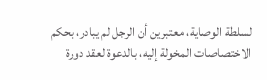لسلطة الوصاية، معتبرين أن الرجل لم يبادر، بحكم الاختصاصات المخولة إليه، بالدعوة لعقد دورة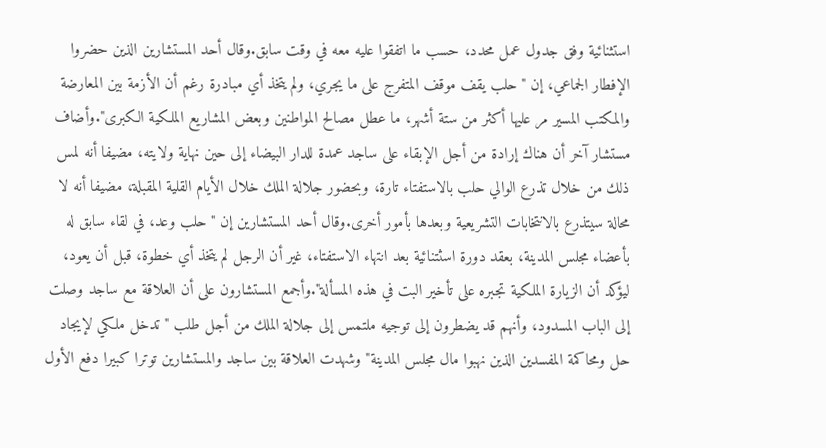استثنائية وفق جدول عمل محدد، حسب ما اتفقوا عليه معه في وقت سابق.وقال أحد المستشارين الذين حضروا الإفطار الجماعي، إن "حلب يقف موقف المتفرج على ما يجري، ولم يتخذ أي مبادرة رغم أن الأزمة بين المعارضة والمكتب المسير مر عليها أكثر من ستة أشهر، ما عطل مصالح المواطنين وبعض المشاريع الملكية الكبرى".وأضاف مستشار آخر أن هناك إرادة من أجل الإبقاء على ساجد عمدة للدار البيضاء إلى حين نهاية ولايته، مضيفا أنه لمس ذلك من خلال تذرع الوالي حلب بالاستفتاء تارة، وبحضور جلالة الملك خلال الأيام القلية المقبلة، مضيفا أنه لا محالة سيتذرع بالانتخابات التشريعية وبعدها بأمور أخرى.وقال أحد المستشارين إن "حلب وعد، في لقاء سابق له بأعضاء مجلس المدينة، بعقد دورة اسثتنائية بعد انتهاء الاستفتاء، غير أن الرجل لم يتخذ أي خطوة، قبل أن يعود، ليؤكد أن الزيارة الملكية تجبره على تأخير البت في هذه المسألة".وأجمع المستشارون على أن العلاقة مع ساجد وصلت إلى الباب المسدود، وأنهم قد يضطرون إلى توجيه ملتمس إلى جلالة الملك من أجل طلب "تدخل ملكي لإيجاد حل ومحاكمة المفسدين الذين نهبوا مال مجلس المدينة" وشهدت العلاقة بين ساجد والمستشارين توترا كبيرا دفع الأول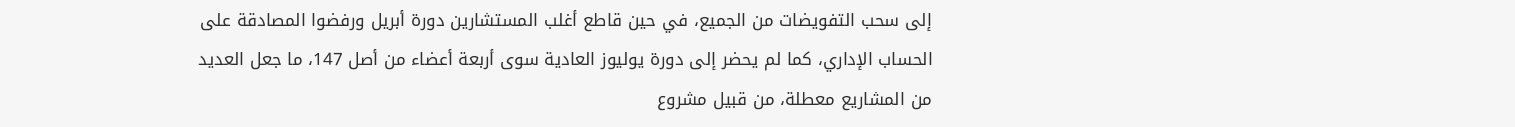إلى سحب التفويضات من الجميع، في حين قاطع أغلب المستشارين دورة أبريل ورفضوا المصادقة على الحساب الإداري، كما لم يحضر إلى دورة يوليوز العادية سوى أربعة أعضاء من أصل 147، ما جعل العديد من المشاريع معطلة، من قبيل مشروع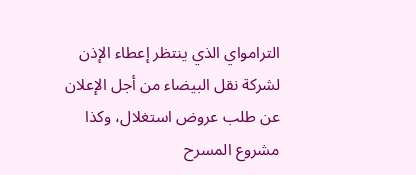الترامواي الذي ينتظر إعطاء الإذن لشركة نقل البيضاء من أجل الإعلان عن طلب عروض استغلال، وكذا مشروع المسرح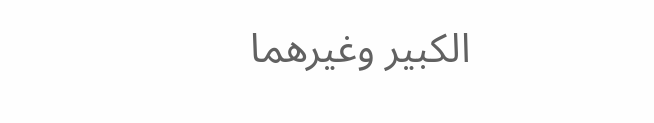الكبير وغيرهما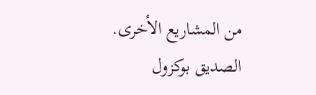من المشاريع الأخرى. الصديق بوكزول